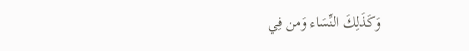وَكَذَلِكَ النِّسَاء وَمن فِي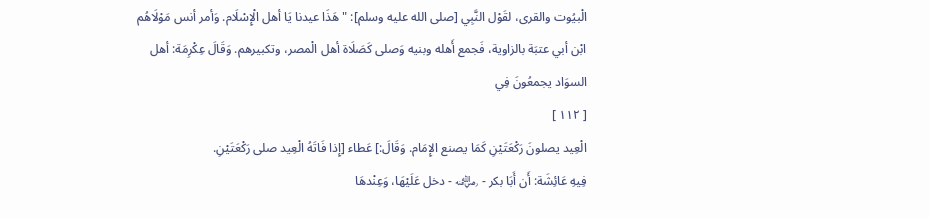الْبيُوت والقرى، لقَوْل النَّبِي [صلى الله عليه وسلم]: " هَذَا عيدنا يَا أهل الْإِسْلَام. وَأمر أنس مَوْلَاهُم ابْن أبي عتبَة بالزاوية، فَجمع أَهله وبنيه وَصلى كَصَلَاة أهل الْمصر، وتكبيرهم. وَقَالَ عِكْرِمَة: أهل السوَاد يجمعُونَ فِي
[ ١١٢ ]
الْعِيد يصلونَ رَكْعَتَيْنِ كَمَا يصنع الإِمَام. وَقَالَ:] عَطاء [إِذا فَاتَهُ الْعِيد صلى رَكْعَتَيْنِ.
فِيهِ عَائِشَة: أَن أَبَا بكر - ﵁ - دخل عَلَيْهَا، وَعِنْدهَا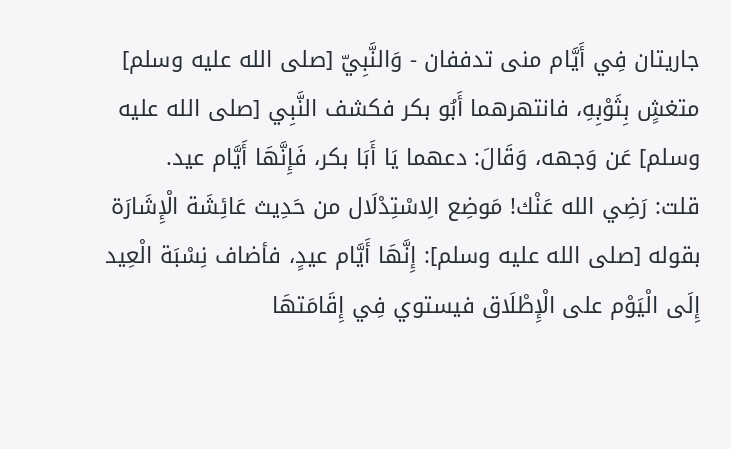جاريتان فِي أَيَّام منى تدففان - وَالنَّبِيّ [صلى الله عليه وسلم] متغشٍ بِثَوْبِهِ، فانتهرهما أَبُو بكر فكشف النَّبِي [صلى الله عليه وسلم] عَن وَجهه، وَقَالَ: دعهما يَا أَبَا بكر، فَإِنَّهَا أَيَّام عيد.
قلت: رَضِي الله عَنْك! مَوضِع الِاسْتِدْلَال من حَدِيث عَائِشَة الْإِشَارَة بقوله [صلى الله عليه وسلم]: إِنَّهَا أَيَّام عيدٍ، فأضاف نِسْبَة الْعِيد إِلَى الْيَوْم على الْإِطْلَاق فيستوي فِي إِقَامَتهَا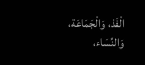الْفَذ، وَالْجَمَاعَة، وَالنِّسَاء،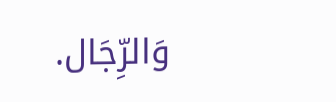وَالرِّجَال.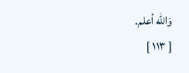وَالله أعلم.
[ ١١٣ ]